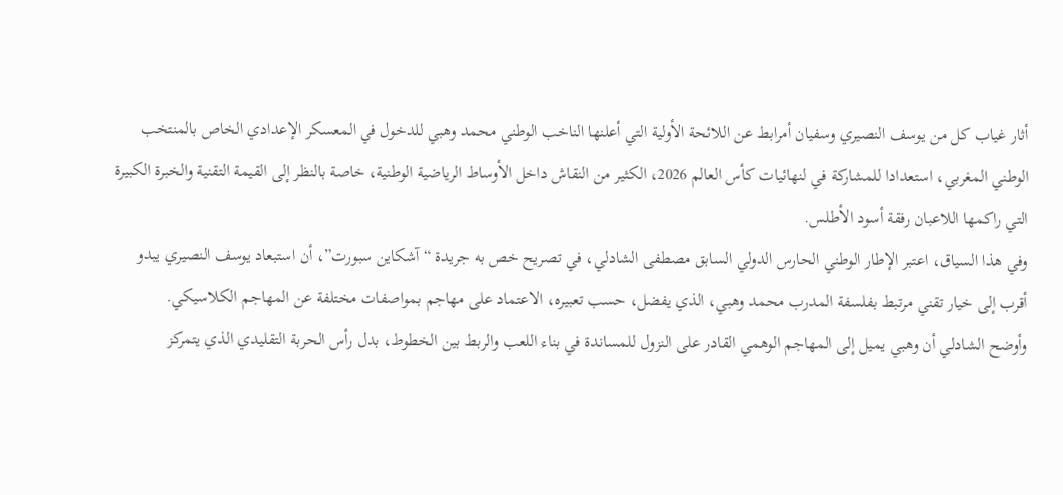أثار غياب كل من يوسف النصيري وسفيان أمرابط عن اللائحة الأولية التي أعلنها الناخب الوطني محمد وهبي للدخول في المعسكر الإعدادي الخاص بالمنتخب الوطني المغربي، استعدادا للمشاركة في لنهائيات كأس العالم 2026، الكثير من النقاش داخل الأوساط الرياضية الوطنية، خاصة بالنظر إلى القيمة التقنية والخبرة الكبيرة التي راكمها اللاعبان رفقة أسود الأطلس.
وفي هذا السياق، اعتبر الإطار الوطني الحارس الدولي السابق مصطفى الشادلي، في تصريح خص به جريدة “آشكاين سبورت”، أن استبعاد يوسف النصيري يبدو أقرب إلى خيار تقني مرتبط بفلسفة المدرب محمد وهبي، الذي يفضل، حسب تعبيره، الاعتماد على مهاجم بمواصفات مختلفة عن المهاجم الكلاسيكي.
وأوضح الشادلي أن وهبي يميل إلى المهاجم الوهمي القادر على النزول للمساندة في بناء اللعب والربط بين الخطوط، بدل رأس الحربة التقليدي الذي يتمركز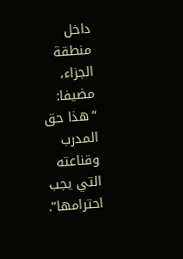داخل منطقة الجزاء، مضيفا: “هذا حق المدرب وقناعته التي يجب احترامها”.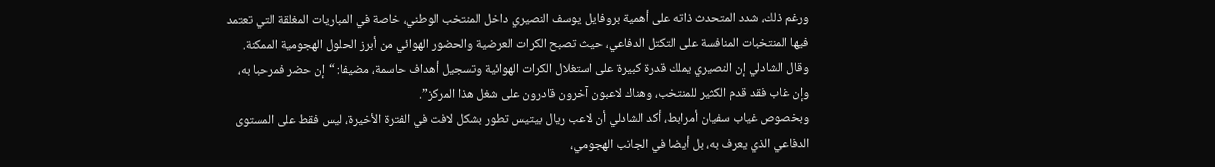ورغم ذلك، شدد المتحدث ذاته على أهمية بروفايل يوسف النصيري داخل المنتخب الوطني، خاصة في المباريات المغلقة التي تعتمد فيها المنتخبات المنافسة على التكتل الدفاعي، حيث تصبح الكرات العرضية والحضور الهوائي من أبرز الحلول الهجومية الممكنة.
وقال الشادلي إن النصيري يملك قدرة كبيرة على استغلال الكرات الهوائية وتسجيل أهداف حاسمة، مضيفا: “إن حضر فمرحبا به، وإن غاب فقد قدم الكثير للمنتخب، وهناك لاعبون آخرون قادرون على شغل هذا المركز”.
وبخصوص غياب سفيان أمرابط، أكد الشادلي أن لاعب ريال بيتيس تطور بشكل لافت في الفترة الأخيرة، ليس فقط على المستوى الدفاعي الذي يعرف به، بل أيضا في الجانب الهجومي،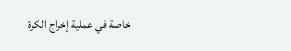خاصة في عملية إخراج الكرة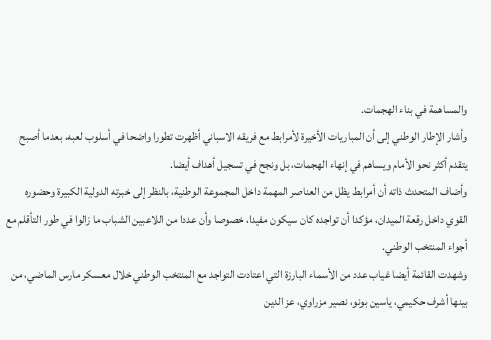والمساهمة في بناء الهجمات.
وأشار الإطار الوطني إلى أن المباريات الأخيرة لأمرابط مع فريقه الاسباني أظهرت تطورا واضحا في أسلوب لعبه، بعدما أصبح يتقدم أكثر نحو الأمام ويساهم في إنهاء الهجمات، بل ونجح في تسجيل أهداف أيضا.
وأضاف المتحدث ذاته أن أمرابط يظل من العناصر المهمة داخل المجموعة الوطنية، بالنظر إلى خبرته الدولية الكبيرة وحضوره القوي داخل رقعة الميدان، مؤكدا أن تواجده كان سيكون مفيدا، خصوصا وأن عددا من اللاعبين الشباب ما زالوا في طور التأقلم مع أجواء المنتخب الوطني.
وشهدت القائمة أيضا غياب عدد من الأسماء البارزة التي اعتادت التواجد مع المنتخب الوطني خلال معسكر مارس الماضي، من بينها أشرف حكيمي، ياسين بونو، نصير مزراوي، عز الدين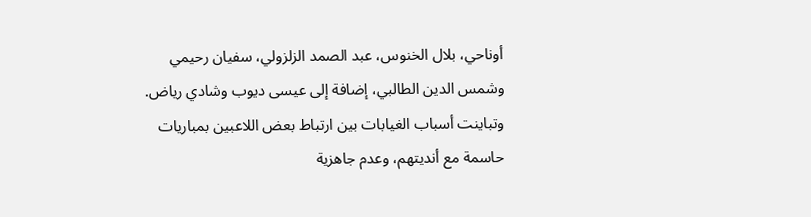أوناحي، بلال الخنوس، عبد الصمد الزلزولي، سفيان رحيمي وشمس الدين الطالبي، إضافة إلى عيسى ديوب وشادي رياض.
وتباينت أسباب الغيابات بين ارتباط بعض اللاعبين بمباريات حاسمة مع أنديتهم، وعدم جاهزية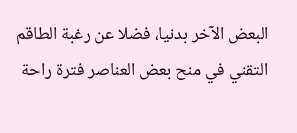البعض الآخر بدنيا، فضلا عن رغبة الطاقم التقني في منح بعض العناصر فترة راحة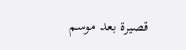قصيرة بعد موسم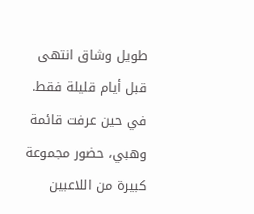طويل وشاق انتهى قبل أيام قليلة فقط.
في حين عرفت قائمة وهبي، حضور مجموعة كبيرة من اللاعبين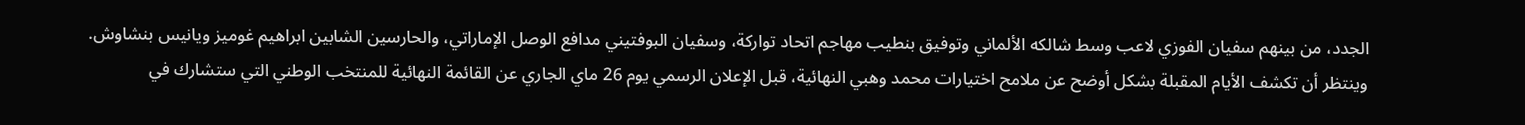الجدد، من بينهم سفيان الفوزي لاعب وسط شالكه الألماني وتوفيق بنطيب مهاجم اتحاد تواركة، وسفيان البوفتيني مدافع الوصل الإماراتي، والحارسين الشابين ابراهيم غوميز ويانيس بنشاوش.
وينتظر أن تكشف الأيام المقبلة بشكل أوضح عن ملامح اختيارات محمد وهبي النهائية، قبل الإعلان الرسمي يوم 26 ماي الجاري عن القائمة النهائية للمنتخب الوطني التي ستشارك في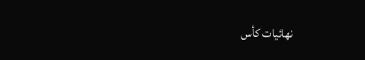نهائيات كأس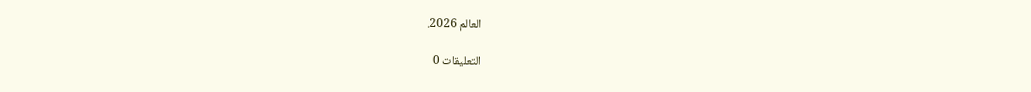العالم 2026.

التعليقات 0